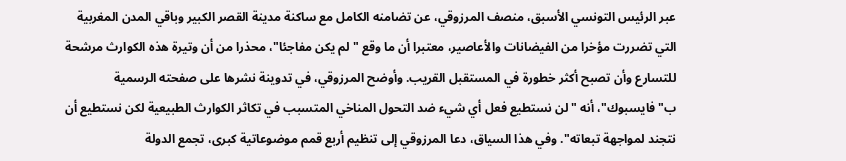عبر الرئيس التونسي الأسبق، منصف المرزوقي، عن تضامنه الكامل مع ساكنة مدينة القصر الكبير وباقي المدن المغربية التي تضررت مؤخرا من الفيضانات والأعاصير، معتبرا أن ما وقع "لم يكن مفاجئا"، محذرا من أن وتيرة هذه الكوارث مرشحة للتسارع وأن تصبح أكثر خطورة في المستقبل القريب. وأوضح المرزوقي، في تدوينة نشرها على صفحته الرسمية ب"فايسبوك"، أنه "لن نستطيع فعل أي شيء ضد التحول المناخي المتسبب في تكاثر الكوارث الطبيعية لكن نستطيع أن نتجند لمواجهة تبعاته". وفي هذا السياق، دعا المرزوقي إلى تنظيم أربع قمم موضوعاتية كبرى، تجمع الدولة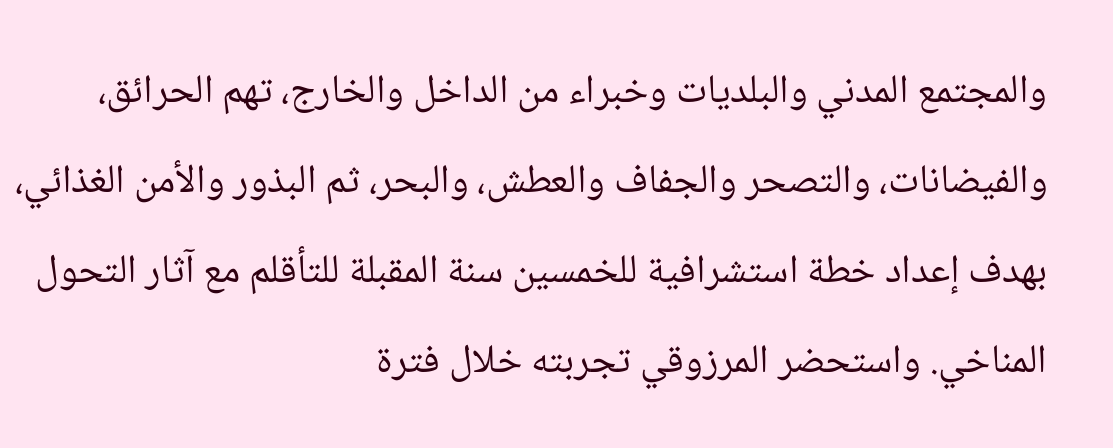والمجتمع المدني والبلديات وخبراء من الداخل والخارج، تهم الحرائق، والفيضانات، والتصحر والجفاف والعطش، والبحر، ثم البذور والأمن الغذائي، بهدف إعداد خطة استشرافية للخمسين سنة المقبلة للتأقلم مع آثار التحول المناخي. واستحضر المرزوقي تجربته خلال فترة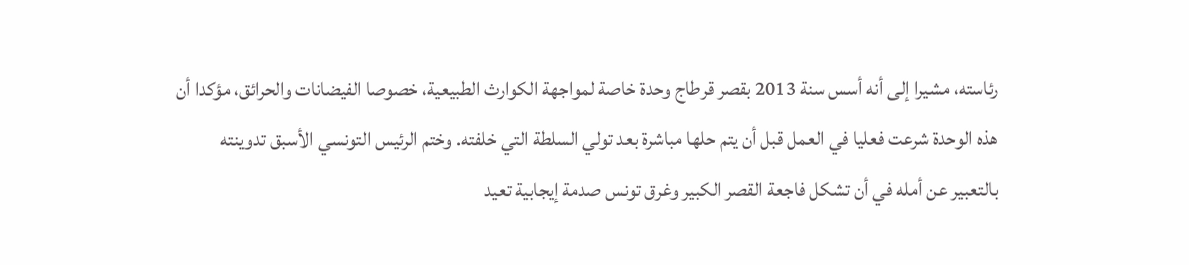رئاسته، مشيرا إلى أنه أسس سنة 2013 بقصر قرطاج وحدة خاصة لمواجهة الكوارث الطبيعية، خصوصا الفيضانات والحرائق، مؤكدا أن هذه الوحدة شرعت فعليا في العمل قبل أن يتم حلها مباشرة بعد تولي السلطة التي خلفته. وختم الرئيس التونسي الأسبق تدوينته بالتعبير عن أمله في أن تشكل فاجعة القصر الكبير وغرق تونس صدمة إيجابية تعيد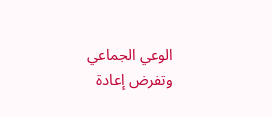الوعي الجماعي وتفرض إعادة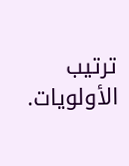ترتيب الأولويات.